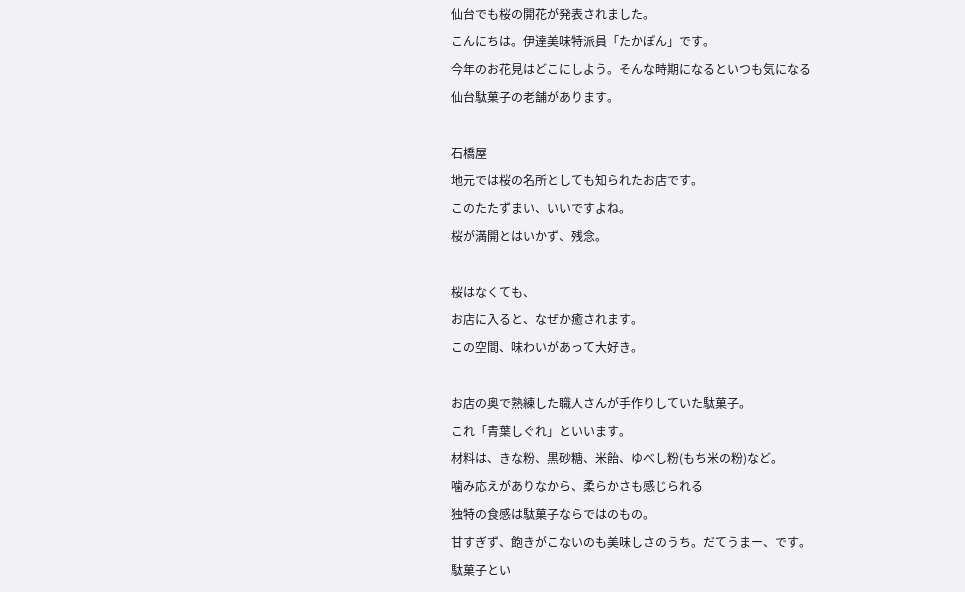仙台でも桜の開花が発表されました。
こんにちは。伊達美味特派員「たかぽん」です。
今年のお花見はどこにしよう。そんな時期になるといつも気になる
仙台駄菓子の老舗があります。

石橋屋
地元では桜の名所としても知られたお店です。
このたたずまい、いいですよね。
桜が満開とはいかず、残念。

桜はなくても、
お店に入ると、なぜか癒されます。
この空間、味わいがあって大好き。

お店の奥で熟練した職人さんが手作りしていた駄菓子。
これ「青葉しぐれ」といいます。
材料は、きな粉、黒砂糖、米飴、ゆべし粉(もち米の粉)など。
噛み応えがありなから、柔らかさも感じられる
独特の食感は駄菓子ならではのもの。
甘すぎず、飽きがこないのも美味しさのうち。だてうまー、です。
駄菓子とい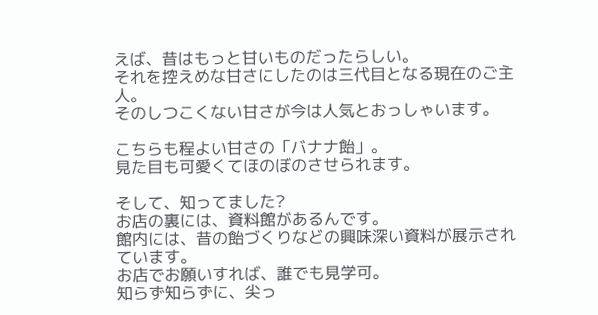えば、昔はもっと甘いものだったらしい。
それを控えめな甘さにしたのは三代目となる現在のご主人。
そのしつこくない甘さが今は人気とおっしゃいます。

こちらも程よい甘さの「バナナ飴」。
見た目も可愛くてほのぼのさせられます。

そして、知ってました?
お店の裏には、資料館があるんです。
館内には、昔の飴づくりなどの興味深い資料が展示されています。
お店でお願いすれば、誰でも見学可。
知らず知らずに、尖っ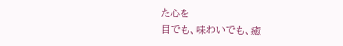た心を
目でも、味わいでも、癒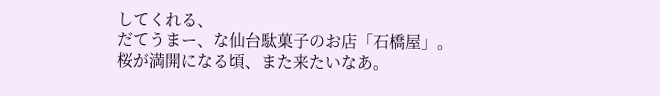してくれる、
だてうまー、な仙台駄菓子のお店「石橋屋」。
桜が満開になる頃、また来たいなあ。